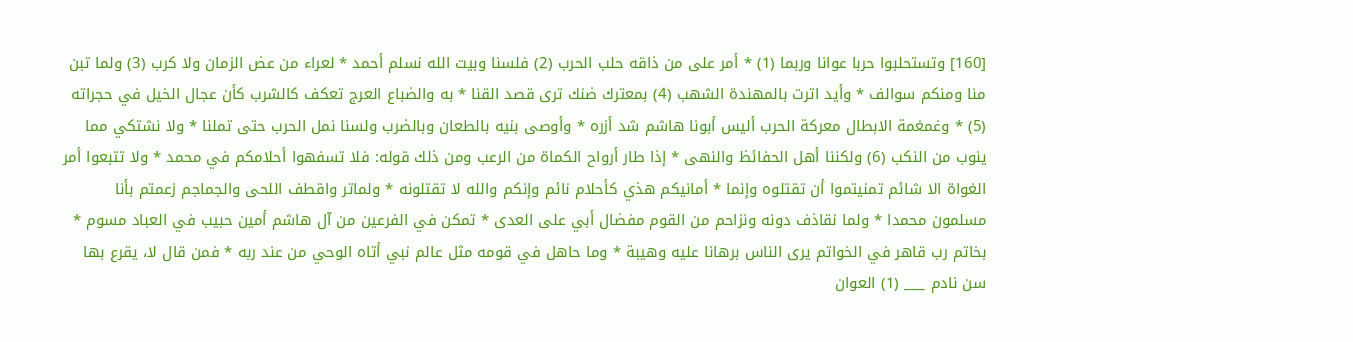[160] وتستحلبوا حربا عوانا وربما (1) * أمر على من ذاقه حلب الحرب (2) فلسنا وبيت الله نسلم أحمد * لعراء من عض الزمان ولا كرب (3) ولما تبن منا ومنكم سوالف * وأيد اترت بالمهندة الشهب (4) بمعترك ضنك ترى قصد القنا * به والضباع العرج تعكف كالشرب كأن عجال الخيل في حجراته (5) * وغمغمة الابطال معركة الحرب أليس أبونا هاشم شد أزره * وأوصى بنيه بالطعان وبالضرب ولسنا نمل الحرب حتى تملنا * ولا نشتكي مما ينوب من النكب (6) ولكننا أهل الحفائظ والنهى * إذا طار أرواح الكماة من الرعب ومن ذلك قوله: فلا تسفهوا أحلامكم في محمد * ولا تتبعوا أمر الغواة الا شائم تمنيتموا أن تقتلوه وإنما * أمانيكم هذي كأحلام نائم وإنكم والله لا تقتلونه * ولماتر واقطف اللحى والجماجم زعمتم بأنا مسلمون محمدا * ولما نقاذف دونه ونزاحم من القوم مفضال أبي على العدى * تمكن في الفرعين من آل هاشم أمين حبيب في العباد مسوم * بخاتم رب قاهر في الخواتم يرى الناس برهانا عليه وهيبة * وما حاهل في قومه مثل عالم نبي أتاه الوحي من عند ربه * فمن قال لا، يقرع بها سن نادم ___ (1) العوان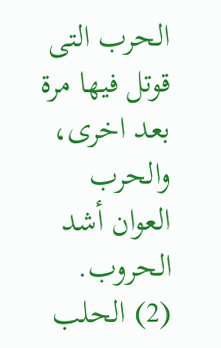الحرب التى قوتل فيها مرة بعد اخرى، والحرب العوان أشد الحروب. (2) الحلب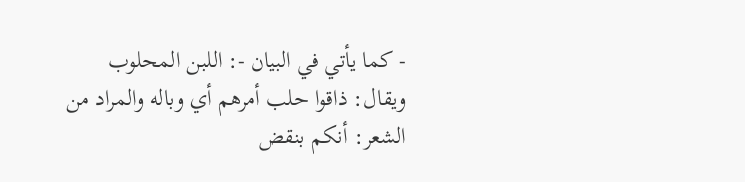- كما يأتي في البيان -: اللبن المحلوب ويقال: ذاقوا حلب أمرهم أي وباله والمراد من الشعر: أنكم بنقض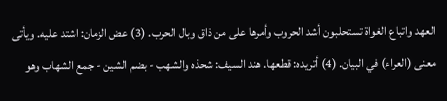العهد واتباع الغواة تستحلبون أشد الحروب وأمرها على من ذاق وبال الحرب. (3) عض الزمان: اشتد عليه. ويأتى معنى (العراء) في البيان. (4) أتريده: قطعها. هند السيف: شحذه والشهب - بضم الشين - جمع الشهاب وهو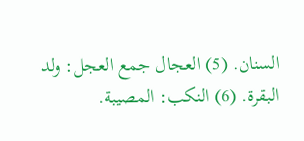السنان. (5) العجال جمع العجل: ولد البقرة. (6) النكب: المصيبة.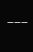___